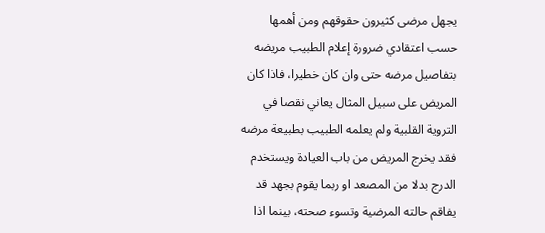يجهل مرضى كثيرون حقوقهم ومن أهمها حسب اعتقادي ضرورة إعلام الطبيب مريضه بتفاصيل مرضه حتى وان كان خطيرا، فاذا كان المريض على سبيل المثال يعاني نقصا في التروية القلبية ولم يعلمه الطبيب بطبيعة مرضه فقد يخرج المريض من باب العيادة ويستخدم الدرج بدلا من المصعد او ربما يقوم بجهد قد يفاقم حالته المرضية وتسوء صحته، بينما اذا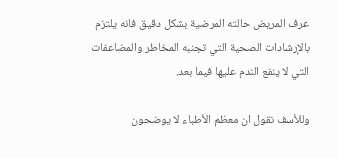عرف المريض حالته المرضية بشكل دقيق فانه يلتزم بالإرشادات الصحية التي تجنبه المخاطر والمضاعفات التي لا ينفع الندم عليها فيما بعد.

وللأسف نقول ان معظم الأطباء لا يوضحون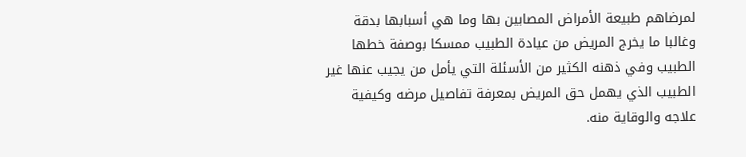لمرضاهم طبيعة الأمراض المصابين بها وما هي أسبابها بدقة وغالبا ما يخرج المريض من عيادة الطبيب ممسكا بوصفة خطها الطبيب وفي ذهنه الكثير من الأسئلة التي يأمل من يجيب عنها غير الطبيب الذي يهمل حق المريض بمعرفة تفاصيل مرضه وكيفية علاجه والوقاية منه.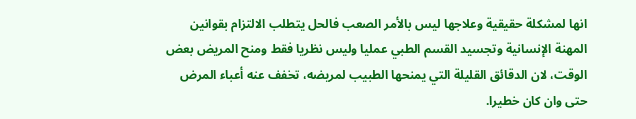انها لمشكلة حقيقية وعلاجها ليس بالأمر الصعب فالحل يتطلب الالتزام بقوانين المهنة الإنسانية وتجسيد القسم الطبي عمليا وليس نظريا فقط ومنح المريض بعض الوقت، لان الدقائق القليلة التي يمنحها الطبيب لمريضه، تخفف عنه أعباء المرض حتى وان كان خطيرا.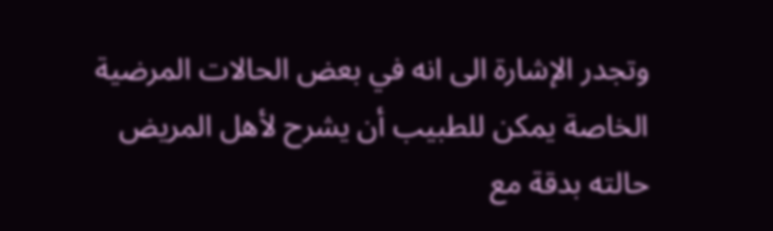وتجدر الإشارة الى انه في بعض الحالات المرضية الخاصة يمكن للطبيب أن يشرح لأهل المريض حالته بدقة مع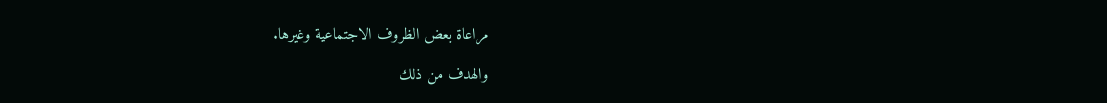مراعاة بعض الظروف الاجتماعية وغيرها.

والهدف من ذلك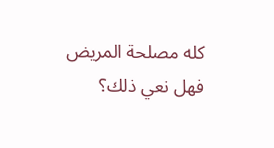كله مصلحة المريض فهل نعي ذلك؟